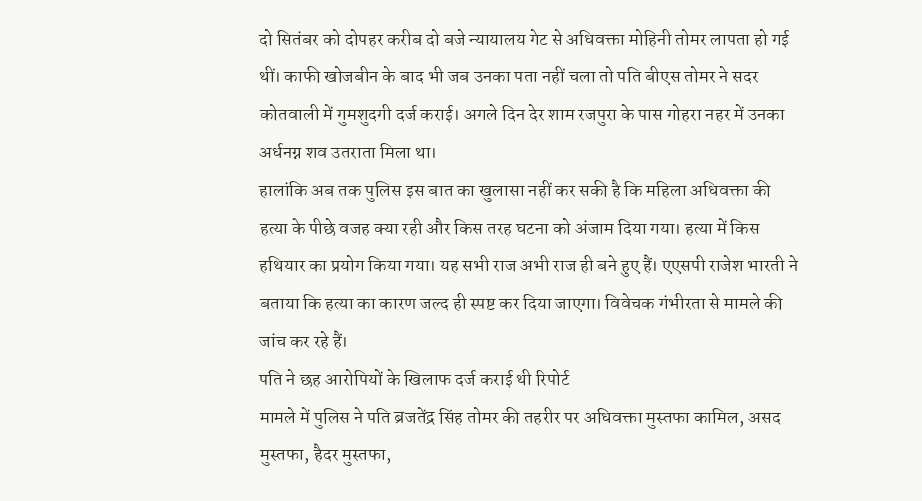दो सितंबर को दोपहर करीब दो बजे न्यायालय गेट से अधिवक्ता मोहिनी तोमर लापता हो गई थीं। काफी खोजबीन के बाद भी जब उनका पता नहीं चला तो पति बीएस तोमर ने सदर कोतवाली में गुमशुदगी दर्ज कराई। अगले दिन देर शाम रजपुरा के पास गोहरा नहर में उनका अर्धनग्न शव उतराता मिला था।
हालांकि अब तक पुलिस इस बात का खुलासा नहीं कर सकी है कि महिला अधिवक्ता की हत्या के पीछे वजह क्या रही और किस तरह घटना को अंजाम दिया गया। हत्या में किस हथियार का प्रयोग किया गया। यह सभी राज अभी राज ही बने हुए हैं। एएसपी राजेश भारती ने बताया कि हत्या का कारण जल्द ही स्पष्ट कर दिया जाएगा। विवेचक गंभीरता से मामले की जांच कर रहे हैं।
पति ने छह आरोपियों के खिलाफ दर्ज कराई थी रिपोर्ट
मामले में पुलिस ने पति ब्रजतेंद्र सिंह तोमर की तहरीर पर अधिवक्ता मुस्तफा कामिल, असद मुस्तफा, हैदर मुस्तफा,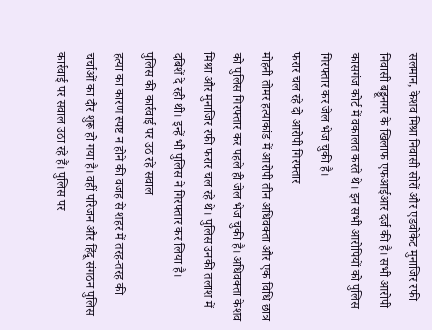सलमान, केशव मिश्रा निवासी सोरों और एडवोकेट मुनाजिर रफी निवासी बड्डूनगर के खिलाफ एफआईआर दर्ज की है। सभी आरोपी कासगंज कोर्ट में वकालत करते थे। इन सभी आरोपियों को पुलिस गिरफ्तार कर जेल भेज चुकी है।
फरार चल रहे दो आरोपी गिरफ्तार
मोहनी तोमर हत्याकांड में आरोपी तीन अधिवक्ता और एक विधि छात्र को पुलिस गिरफ्तार कर पहले ही जेल भेज चुकी है। अधिवक्ता केशव मिश्रा और मुनाजिर रफी फरार चल रहे थे। पुलिस उनकी तलाश में दबिशें दे रही थी। इन्हें भी पुलिस ने गिरफ्तार कर लिया है।
पुलिस की कार्रवाई पर उठ रहे सवाल
हत्या का कारण स्पष्ट न होने की वजह से शहर में तरह-तरह की चर्चाओं का दौर शुरू हो गया है। वहीं परिजन और हिंदू संगठन पुलिस कार्रवाई पर सवाल उठा रहे हैं। पुलिस पर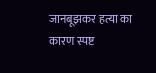जानबूझकर हत्या का कारण स्पष्ट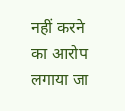नहीं करने का आरोप लगाया जा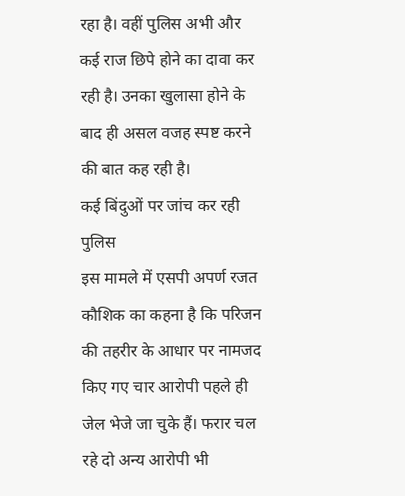रहा है। वहीं पुलिस अभी और कई राज छिपे होने का दावा कर रही है। उनका खुलासा होने के बाद ही असल वजह स्पष्ट करने की बात कह रही है।
कई बिंदुओं पर जांच कर रही पुलिस
इस मामले में एसपी अपर्ण रजत कौशिक का कहना है कि परिजन की तहरीर के आधार पर नामजद किए गए चार आरोपी पहले ही जेल भेजे जा चुके हैं। फरार चल रहे दो अन्य आरोपी भी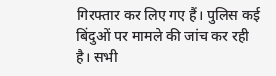गिरफ्तार कर लिए गए हैं। पुलिस कई बिंदुओं पर मामले की जांच कर रही है। सभी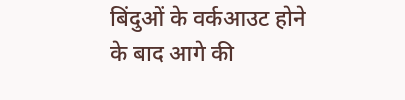बिंदुओं के वर्कआउट होने के बाद आगे की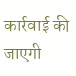कार्रवाई की जाएगी